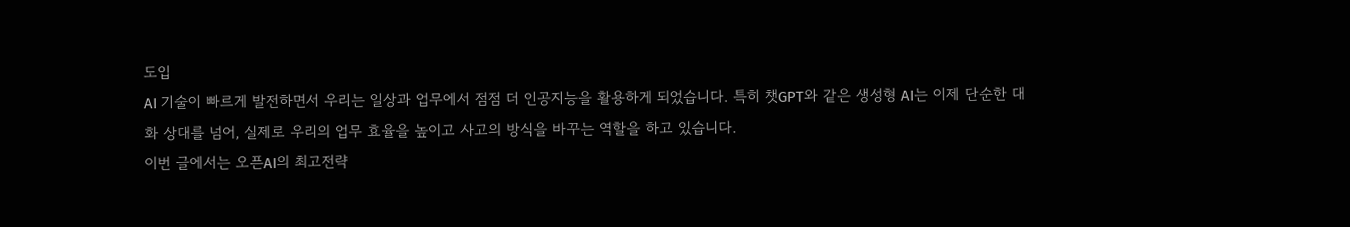도입
AI 기술이 빠르게 발전하면서 우리는 일상과 업무에서 점점 더 인공지능을 활용하게 되었습니다. 특히 챗GPT와 같은 생성형 AI는 이제 단순한 대화 상대를 넘어, 실제로 우리의 업무 효율을 높이고 사고의 방식을 바꾸는 역할을 하고 있습니다.
이번 글에서는 오픈AI의 최고전략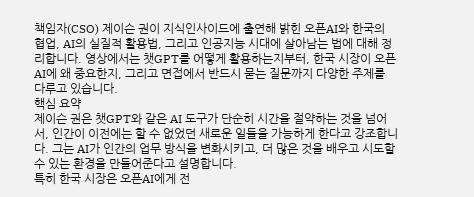책임자(CSO) 제이슨 권이 지식인사이드에 출연해 밝힌 오픈AI와 한국의 협업, AI의 실질적 활용법, 그리고 인공지능 시대에 살아남는 법에 대해 정리합니다. 영상에서는 챗GPT를 어떻게 활용하는지부터, 한국 시장이 오픈AI에 왜 중요한지, 그리고 면접에서 반드시 묻는 질문까지 다양한 주제를 다루고 있습니다.
핵심 요약
제이슨 권은 챗GPT와 같은 AI 도구가 단순히 시간을 절약하는 것을 넘어서, 인간이 이전에는 할 수 없었던 새로운 일들을 가능하게 한다고 강조합니다. 그는 AI가 인간의 업무 방식을 변화시키고, 더 많은 것을 배우고 시도할 수 있는 환경을 만들어준다고 설명합니다.
특히 한국 시장은 오픈AI에게 전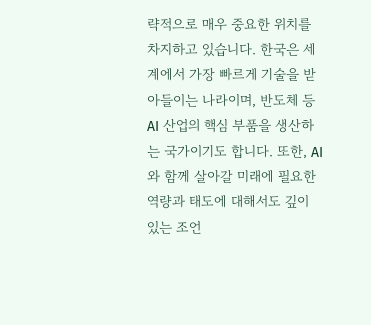략적으로 매우 중요한 위치를 차지하고 있습니다. 한국은 세계에서 가장 빠르게 기술을 받아들이는 나라이며, 반도체 등 AI 산업의 핵심 부품을 생산하는 국가이기도 합니다. 또한, AI와 함께 살아갈 미래에 필요한 역량과 태도에 대해서도 깊이 있는 조언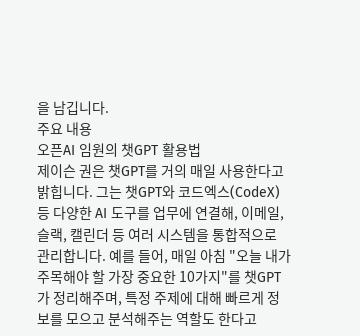을 남깁니다.
주요 내용
오픈AI 임원의 챗GPT 활용법
제이슨 권은 챗GPT를 거의 매일 사용한다고 밝힙니다. 그는 챗GPT와 코드엑스(CodeX) 등 다양한 AI 도구를 업무에 연결해, 이메일, 슬랙, 캘린더 등 여러 시스템을 통합적으로 관리합니다. 예를 들어, 매일 아침 "오늘 내가 주목해야 할 가장 중요한 10가지"를 챗GPT가 정리해주며, 특정 주제에 대해 빠르게 정보를 모으고 분석해주는 역할도 한다고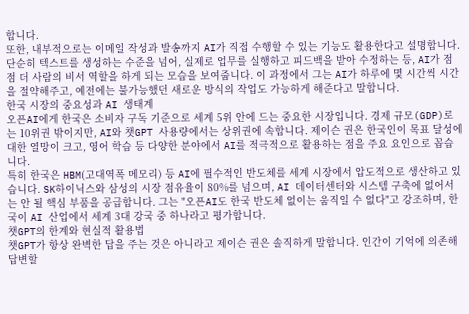합니다.
또한, 내부적으로는 이메일 작성과 발송까지 AI가 직접 수행할 수 있는 기능도 활용한다고 설명합니다. 단순히 텍스트를 생성하는 수준을 넘어, 실제로 업무를 실행하고 피드백을 받아 수정하는 등, AI가 점점 더 사람의 비서 역할을 하게 되는 모습을 보여줍니다. 이 과정에서 그는 AI가 하루에 몇 시간씩 시간을 절약해주고, 예전에는 불가능했던 새로운 방식의 작업도 가능하게 해준다고 말합니다.
한국 시장의 중요성과 AI 생태계
오픈AI에게 한국은 소비자 구독 기준으로 세계 5위 안에 드는 중요한 시장입니다. 경제 규모(GDP)로는 10위권 밖이지만, AI와 챗GPT 사용량에서는 상위권에 속합니다. 제이슨 권은 한국인이 목표 달성에 대한 열망이 크고, 영어 학습 등 다양한 분야에서 AI를 적극적으로 활용하는 점을 주요 요인으로 꼽습니다.
특히 한국은 HBM(고대역폭 메모리) 등 AI에 필수적인 반도체를 세계 시장에서 압도적으로 생산하고 있습니다. SK하이닉스와 삼성의 시장 점유율이 80%를 넘으며, AI 데이터센터와 시스템 구축에 없어서는 안 될 핵심 부품을 공급합니다. 그는 "오픈AI도 한국 반도체 없이는 움직일 수 없다"고 강조하며, 한국이 AI 산업에서 세계 3대 강국 중 하나라고 평가합니다.
챗GPT의 한계와 현실적 활용법
챗GPT가 항상 완벽한 답을 주는 것은 아니라고 제이슨 권은 솔직하게 말합니다. 인간이 기억에 의존해 답변할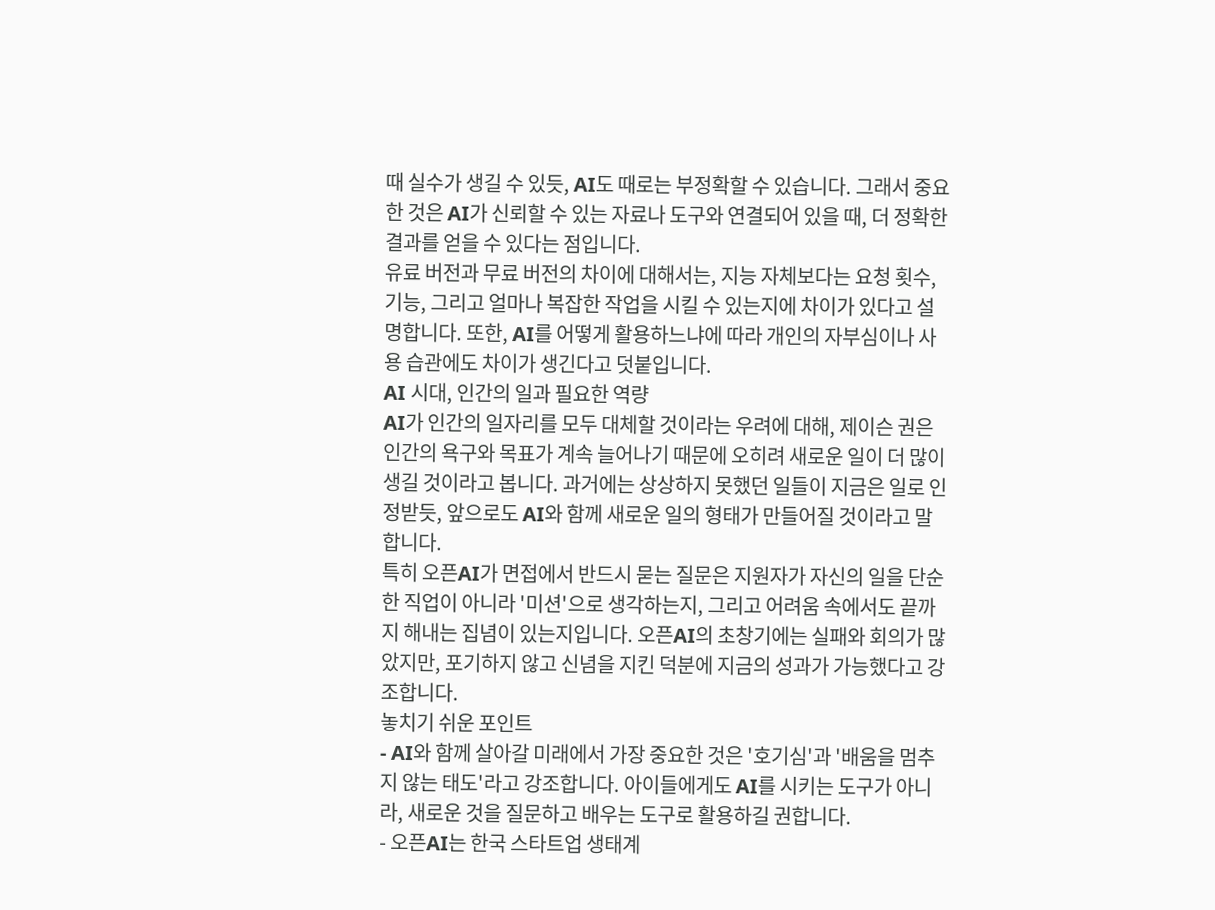때 실수가 생길 수 있듯, AI도 때로는 부정확할 수 있습니다. 그래서 중요한 것은 AI가 신뢰할 수 있는 자료나 도구와 연결되어 있을 때, 더 정확한 결과를 얻을 수 있다는 점입니다.
유료 버전과 무료 버전의 차이에 대해서는, 지능 자체보다는 요청 횟수, 기능, 그리고 얼마나 복잡한 작업을 시킬 수 있는지에 차이가 있다고 설명합니다. 또한, AI를 어떻게 활용하느냐에 따라 개인의 자부심이나 사용 습관에도 차이가 생긴다고 덧붙입니다.
AI 시대, 인간의 일과 필요한 역량
AI가 인간의 일자리를 모두 대체할 것이라는 우려에 대해, 제이슨 권은 인간의 욕구와 목표가 계속 늘어나기 때문에 오히려 새로운 일이 더 많이 생길 것이라고 봅니다. 과거에는 상상하지 못했던 일들이 지금은 일로 인정받듯, 앞으로도 AI와 함께 새로운 일의 형태가 만들어질 것이라고 말합니다.
특히 오픈AI가 면접에서 반드시 묻는 질문은 지원자가 자신의 일을 단순한 직업이 아니라 '미션'으로 생각하는지, 그리고 어려움 속에서도 끝까지 해내는 집념이 있는지입니다. 오픈AI의 초창기에는 실패와 회의가 많았지만, 포기하지 않고 신념을 지킨 덕분에 지금의 성과가 가능했다고 강조합니다.
놓치기 쉬운 포인트
- AI와 함께 살아갈 미래에서 가장 중요한 것은 '호기심'과 '배움을 멈추지 않는 태도'라고 강조합니다. 아이들에게도 AI를 시키는 도구가 아니라, 새로운 것을 질문하고 배우는 도구로 활용하길 권합니다.
- 오픈AI는 한국 스타트업 생태계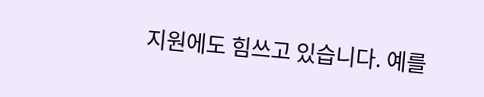지원에도 힘쓰고 있습니다. 예를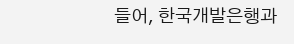들어, 한국개발은행과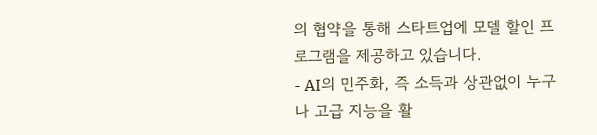의 협약을 통해 스타트업에 모델 할인 프로그램을 제공하고 있습니다.
- AI의 민주화, 즉 소득과 상관없이 누구나 고급 지능을 활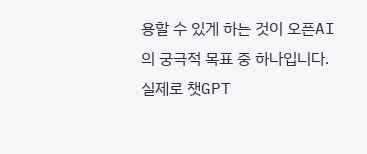용할 수 있게 하는 것이 오픈AI의 궁극적 목표 중 하나입니다. 실제로 챗GPT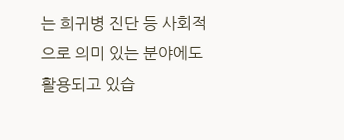는 희귀병 진단 등 사회적으로 의미 있는 분야에도 활용되고 있습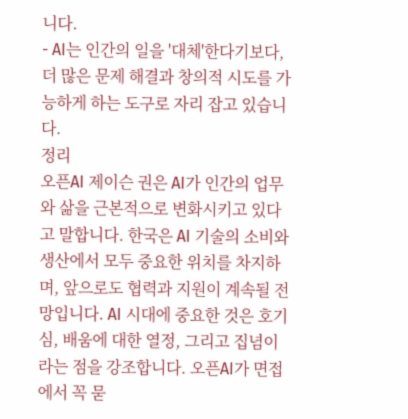니다.
- AI는 인간의 일을 '대체'한다기보다, 더 많은 문제 해결과 창의적 시도를 가능하게 하는 도구로 자리 잡고 있습니다.
정리
오픈AI 제이슨 권은 AI가 인간의 업무와 삶을 근본적으로 변화시키고 있다고 말합니다. 한국은 AI 기술의 소비와 생산에서 모두 중요한 위치를 차지하며, 앞으로도 협력과 지원이 계속될 전망입니다. AI 시대에 중요한 것은 호기심, 배움에 대한 열정, 그리고 집념이라는 점을 강조합니다. 오픈AI가 면접에서 꼭 묻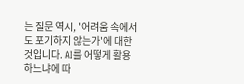는 질문 역시, '어려움 속에서도 포기하지 않는가'에 대한 것입니다. AI를 어떻게 활용하느냐에 따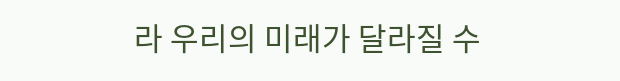라 우리의 미래가 달라질 수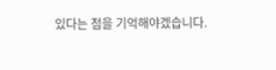있다는 점을 기억해야겠습니다.